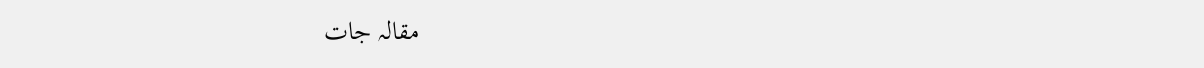مقالہ جات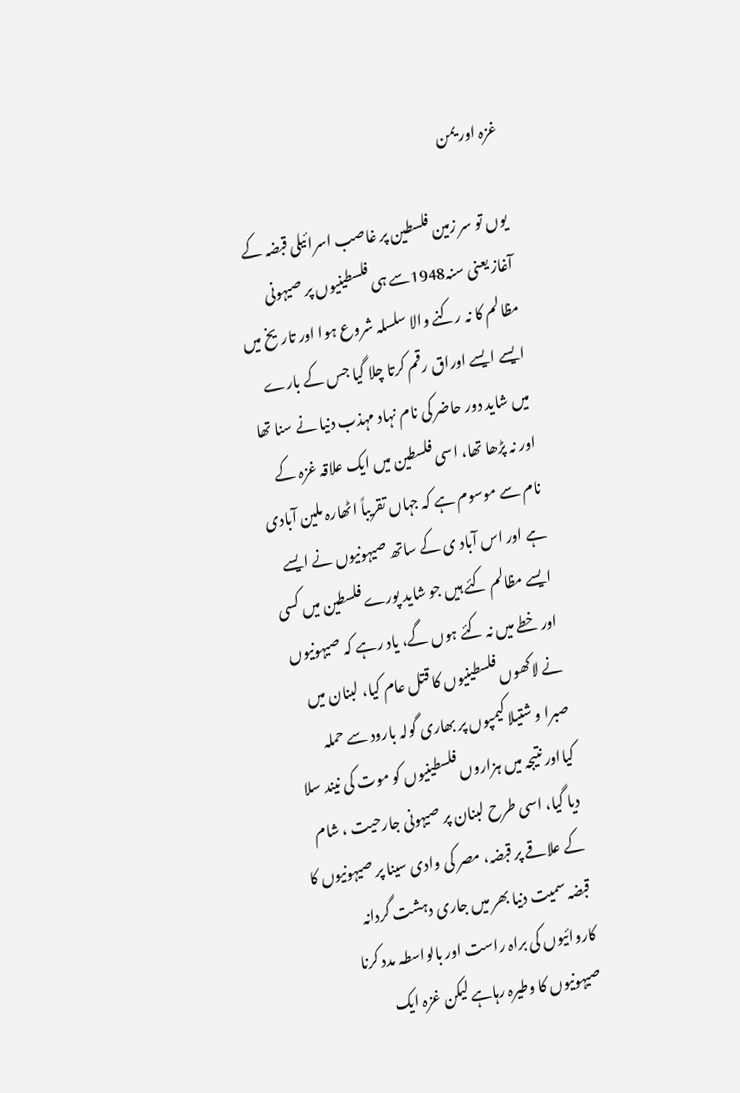غزہ اور یمن

یوں تو سر زمین فلسطین پر غاصب اسرائیلی قبضہ کے آغاز یعنی سنہ1948سے ہی فلسطینیوں پر صیہونی مظالم کا نہ رکنے والا سلسلہ شروع ہوا اور تاریخ میں ایسے ایسے اوراق رقم کرتا چلا گیا جس کے بارے میں شاید دور حاضر کی نام نہاد مہذب دنیا نے سنا تھا اور نہ پڑھا تھا، اسی فلسطین میں ایک علاقہ غزہ کے نام سے موسوم ہے کہ جہاں تقریباً اٹھارہ ملین آبادی ہے اور اس آباد ی کے ساتھ صیہونیوں نے ایسے ایسے مظالم کئے ہیں جو شاید پورے فلسطین میں کسی اور خطے میں نہ کئے ہوں گے، یاد رہے کہ صیہونیوں نے لاکھوں فلسطینیوں کا قتل عام کیا، لبنان میں صبرا و شتیلا کیمپوں پر بھاری گولہ بارود سے حملہ کیااور نتیجہ میں ہزاروں فلسطینیوں کو موت کی نیند سلا دیا گیا، اسی طرح لبنان پر صیہونی جارحیت ، شام کے علاقے پر قبضہ، مصر کی وادی سینا پر صیہونیوں کا قبضہ سمیت دنیا بھر میں جاری دہشت گردانہ کاروائیوں کی براہ راست اور بالواسطہ مدد کرنا صیہونیوں کا وطیرہ رہاہے لیکن غزہ ایک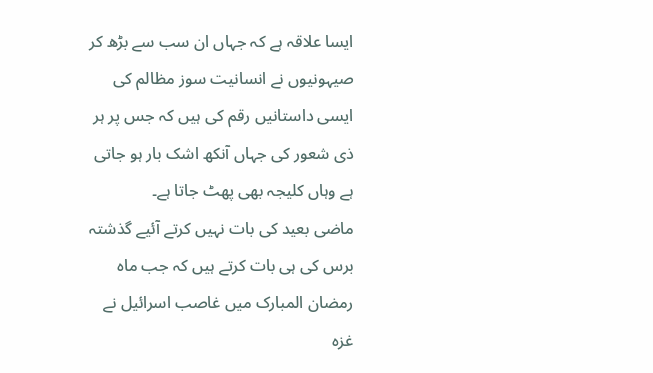ایسا علاقہ ہے کہ جہاں ان سب سے بڑھ کر صیہونیوں نے انسانیت سوز مظالم کی ایسی داستانیں رقم کی ہیں کہ جس پر ہر ذی شعور کی جہاں آنکھ اشک بار ہو جاتی ہے وہاں کلیجہ بھی پھٹ جاتا ہے۔
ماضی بعید کی بات نہیں کرتے آئیے گذشتہ برس کی ہی بات کرتے ہیں کہ جب ماہ رمضان المبارک میں غاصب اسرائیل نے غزہ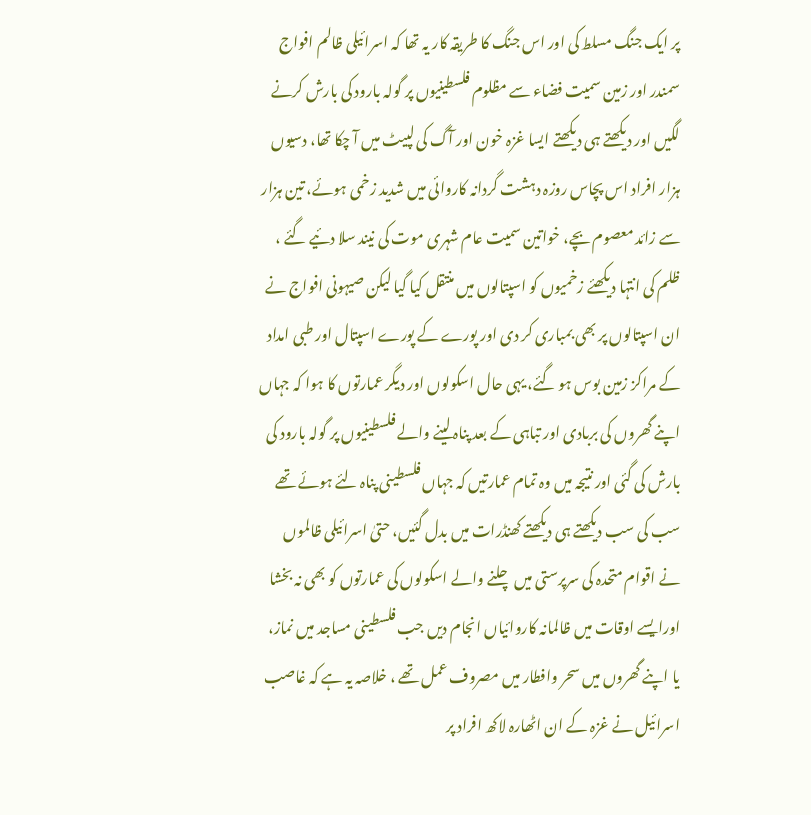پر ایک جنگ مسلط کی اور اس جنگ کا طریقہ کار یہ تھا کہ اسرائیلی ظالم افواج سمندر اور زمین سمیت فضاء سے مظلوم فلسطینیوں پر گولہ بارود کی بارش کرنے لگیں اور دیکھتے ہی دیکھتے ایسا غزہ خون اور آگ کی لپیٹ میں آ چکا تھا، دسیوں ہزار افراد اس پچاس روزہ دہشت گردانہ کاروائی میں شدید زخمی ہوئے، تین ہزار سے زائد معصوم بچے، خواتین سمیت عام شہری موت کی نیند سلا دئیے گئے ، ظلم کی انتہا دیکھئے زخمیوں کو اسپتالوں میں منتقل کیا گیا لیکن صیہونی افواج نے ان اسپتالوں پر بھی بمباری کر دی اور پورے کے پورے اسپتال اور طبی امداد کے مراکز زمین بوس ہو گئے، یہی حال اسکولوں اور دیگر عمارتوں کا ہوا کہ جہاں اپنے گھروں کی بربادی اور تباہی کے بعد پناہ لینے والے فلسطینیوں پر گولہ بارود کی بارش کی گئی اور نتیجہ میں وہ تمام عمارتیں کہ جہاں فلسطینی پناہ لئے ہوئے تھے سب کی سب دیکھتے ہی دیکھتے کھنڈرات میں بدل گئیں، حتیٰ اسرائیلی ظالموں نے اقوام متحدہ کی سرپرستی میں چلنے والے اسکولوں کی عمارتوں کو بھی نہ بخشا اورایسے اوقات میں ظالمانہ کاروائیاں انجام دیں جب فلسطینی مساجد میں نماز، یا اپنے گھروں میں سحر وافطار میں مصروف عمل تھے ، خلاصہ یہ ہے کہ غاصب اسرائیل نے غزہ کے ان اٹھارہ لاکھ افراد پر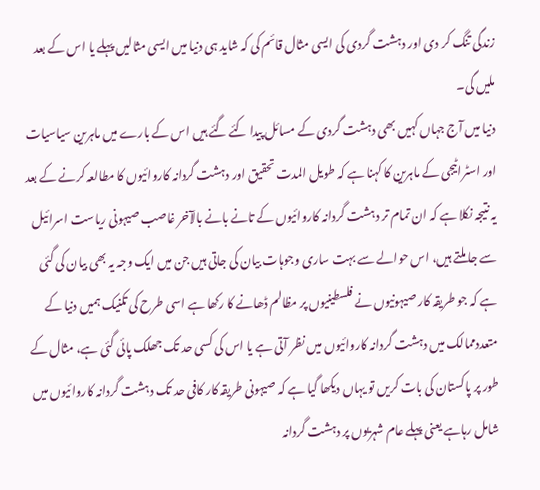زندگی تنگ کر دی اور دہشت گردی کی ایسی مثال قائم کی کہ شاید ہی دنیا میں ایسی مثالیں پہلے یا اس کے بعد ملیں گی۔
دنیا میں آج جہاں کہیں بھی دہشت گردی کے مسائل پیدا کئے گئے ہیں اس کے بارے میں ماہرین سیاسیات اور اسٹراٹیجی کے ماہرین کا کہنا ہے کہ طویل المدت تحقیق اور دہشت گردانہ کاروائیوں کا مطالعہ کرنے کے بعد یہ نتیجہ نکلا ہے کہ ان تمام تر دہشت گردانہ کاروائیوں کے تانے بانے بالآخر غاصب صیہونی ریاست اسرائیل سے جا ملتے ہیں، اس حوالے سے بہت ساری وجوہات بیان کی جاتی ہیں جن میں ایک وجہ یہ بھی بیان کی گئی ہے کہ جو طریقہ کار صیہونیوں نے فلسطینیوں پر مظالم ڈھانے کا رکھا ہے اسی طرح کی تکنیک ہمیں دنیا کے متعددممالک میں دہشت گردانہ کاروائیوں میں نظر آتی ہے یا اس کی کسی حد تک جھلک پائی گئی ہے، مثال کے طور پر پاکستان کی بات کریں تو یہاں دیکھا گیا ہے کہ صیہونی طریقہ کار کافی حد تک دہشت گردانہ کاروائیوں میں شامل رہاہے یعنی پہلے عام شہریوں پر دہشت گردانہ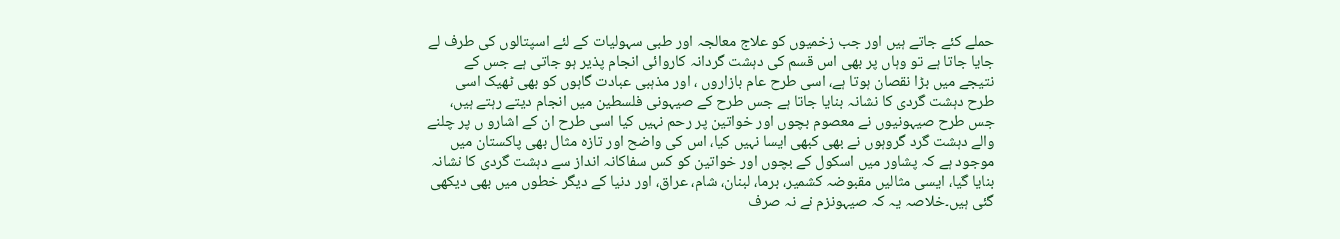حملے کئے جاتے ہیں اور جب زخمیوں کو علاج معالجہ اور طبی سہولیات کے لئے اسپتالوں کی طرف لے جایا جاتا ہے تو وہاں پر بھی اس قسم کی دہشت گردانہ کاروائی انجام پذیر ہو جاتی ہے جس کے نتیجے میں بڑا نقصان ہوتا ہے، اسی طرح عام بازاروں ، اور مذہبی عبادت گاہوں کو بھی ٹھیک اسی طرح دہشت گردی کا نشانہ بنایا جاتا ہے جس طرح کے صیہونی فلسطین میں انجام دیتے رہتے ہیں، جس طرح صیہونیوں نے معصوم بچوں اور خواتین پر رحم نہیں کیا اسی طرح ان کے اشارو ں پر چلنے والے دہشت گرد گروہوں نے بھی کبھی ایسا نہیں کیا، اس کی واضح اور تازہ مثال بھی پاکستان میں موجود ہے کہ پشاور میں اسکول کے بچوں اور خواتین کو کس سفاکانہ انداز سے دہشت گردی کا نشانہ بنایا گیا، ایسی مثالیں مقبوضہ کشمیر، برما، لبنان، شام، عراق، اور دنیا کے دیگر خطوں میں بھی دیکھی گئی ہیں۔خلاصہ یہ کہ صیہونزم نے نہ صرف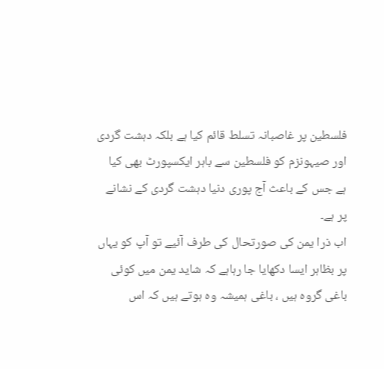فلسطین پر غاصبانہ تسلط قائم کیا ہے بلکہ دہشت گردی اور صیہونزم کو فلسطین سے باہر ایکسپورٹ بھی کیا ہے جس کے باعث آج پوری دنیا دہشت گردی کے نشانے پر ہے۔
اب ذرا یمن کی صورتحال کی طرف آئیے تو آپ کو یہاں پر بظاہر ایسا دکھایا جا رہاہے کہ شاید یمن میں کوئی باغی گروہ ہیں ، باغی ہمیشہ وہ ہوتے ہیں کہ اس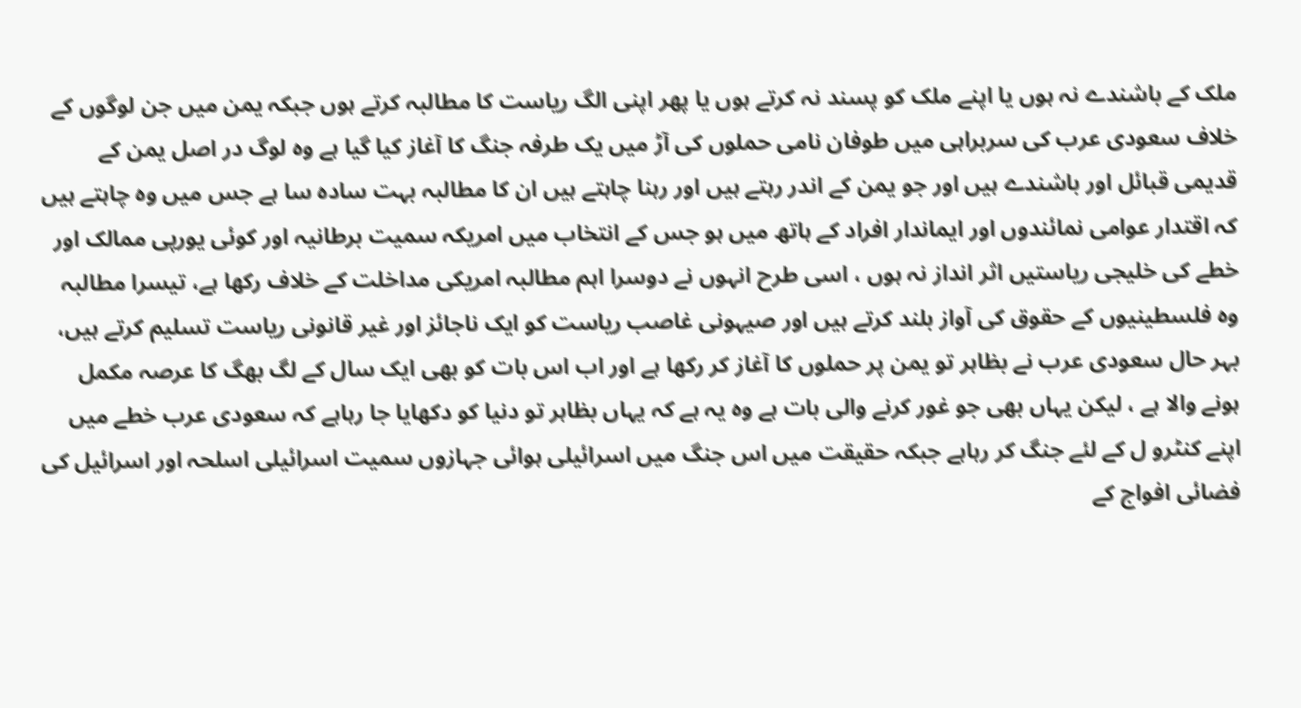ملک کے باشندے نہ ہوں یا اپنے ملک کو پسند نہ کرتے ہوں یا پھر اپنی الگ ریاست کا مطالبہ کرتے ہوں جبکہ یمن میں جن لوگوں کے خلاف سعودی عرب کی سربراہی میں طوفان نامی حملوں کی آڑ میں یک طرفہ جنگ کا آغاز کیا گیا ہے وہ لوگ در اصل یمن کے قدیمی قبائل اور باشندے ہیں اور جو یمن کے اندر رہتے ہیں اور رہنا چاہتے ہیں ان کا مطالبہ بہت سادہ سا ہے جس میں وہ چاہتے ہیں کہ اقتدار عوامی نمائندوں اور ایماندار افراد کے ہاتھ میں ہو جس کے انتخاب میں امریکہ سمیت برطانیہ اور کوئی یورپی ممالک اور خطے کی خلیجی ریاستیں اثر انداز نہ ہوں ، اسی طرح انہوں نے دوسرا اہم مطالبہ امریکی مداخلت کے خلاف رکھا ہے، تیسرا مطالبہ وہ فلسطینیوں کے حقوق کی آواز بلند کرتے ہیں اور صیہونی غاصب ریاست کو ایک ناجائز اور غیر قانونی ریاست تسلیم کرتے ہیں، بہر حال سعودی عرب نے بظاہر تو یمن پر حملوں کا آغاز کر رکھا ہے اور اب اس بات کو بھی ایک سال کے لگ بھگ کا عرصہ مکمل ہونے والا ہے ، لیکن یہاں بھی جو غور کرنے والی بات ہے وہ یہ ہے کہ یہاں بظاہر تو دنیا کو دکھایا جا رہاہے کہ سعودی عرب خطے میں اپنے کنٹرو ل کے لئے جنگ کر رہاہے جبکہ حقیقت میں اس جنگ میں اسرائیلی ہوائی جہازوں سمیت اسرائیلی اسلحہ اور اسرائیل کی فضائی افواج کے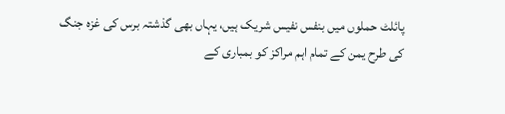پائلٹ حملوں میں بنفس نفیس شریک ہیں، یہاں بھی گذشتہ برس کی غزہ جنگ کی طرح یمن کے تمام اہم مراکز کو بمباری کے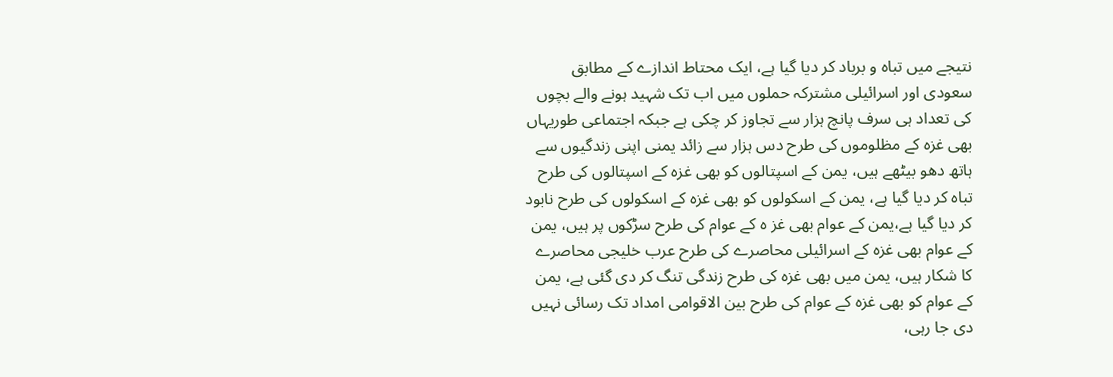نتیجے میں تباہ و برباد کر دیا گیا ہے، ایک محتاط اندازے کے مطابق سعودی اور اسرائیلی مشترکہ حملوں میں اب تک شہید ہونے والے بچوں کی تعداد ہی سرف پانچ ہزار سے تجاوز کر چکی ہے جبکہ اجتماعی طوریہاں بھی غزہ کے مظلوموں کی طرح دس ہزار سے زائد یمنی اپنی زندگیوں سے ہاتھ دھو بیٹھے ہیں، یمن کے اسپتالوں کو بھی غزہ کے اسپتالوں کی طرح تباہ کر دیا گیا ہے، یمن کے اسکولوں کو بھی غزہ کے اسکولوں کی طرح نابود کر دیا گیا ہے،یمن کے عوام بھی غز ہ کے عوام کی طرح سڑکوں پر ہیں، یمن کے عوام بھی غزہ کے اسرائیلی محاصرے کی طرح عرب خلیجی محاصرے کا شکار ہیں، یمن میں بھی غزہ کی طرح زندگی تنگ کر دی گئی ہے، یمن کے عوام کو بھی غزہ کے عوام کی طرح بین الاقوامی امداد تک رسائی نہیں دی جا رہی،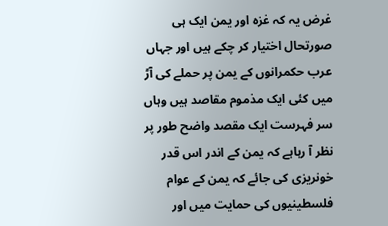غرض یہ کہ غزہ اور یمن ایک ہی صورتحال اختیار کر چکے ہیں اور جہاں عرب حکمرانوں کے یمن پر حملے کی آڑ میں کئی ایک مذموم مقاصد ہیں وہاں سر فہرست ایک مقصد واضح طور پر نظر آ رہاہے کہ یمن کے اندر اس قدر خونریزی کی جائے کہ یمن کے عوام فلسطینیوں کی حمایت میں اور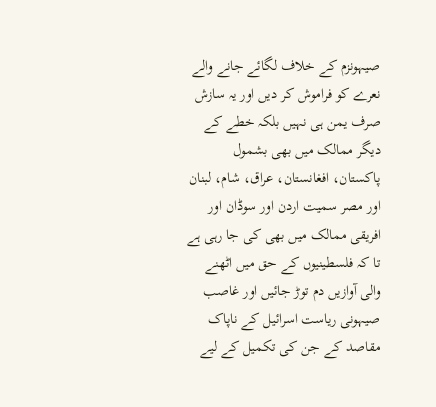صیہونزم کے خلاف لگائے جانے والے نعرے کو فراموش کر دیں اور یہ سازش صرف یمن ہی نہیں بلکہ خطے کے دیگر ممالک میں بھی بشمول پاکستان، افغانستان، عراق، شام، لبنان اور مصر سمیت اردن اور سوڈان اور افریقی ممالک میں بھی کی جا رہی ہے تا کہ فلسطینیوں کے حق میں اٹھنے والی آوازیں دم توڑ جائیں اور غاصب صیہونی ریاست اسرائیل کے ناپاک مقاصد کے جن کی تکمیل کے لیے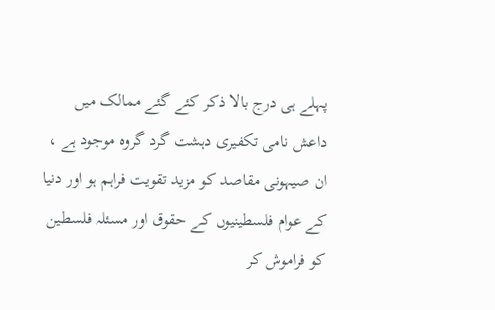پہلے ہی درج بالا ذکر کئے گئے ممالک میں داعش نامی تکفیری دہشت گرد گروہ موجود ہے ، ان صیہونی مقاصد کو مزید تقویت فراہم ہو اور دنیا کے عوام فلسطینیوں کے حقوق اور مسئلہ فلسطین کو فراموش کر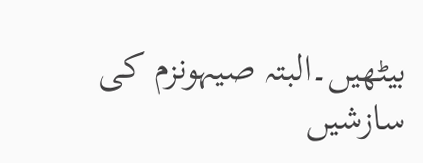بیٹھیں۔البتہ صیہونزم کی سازشیں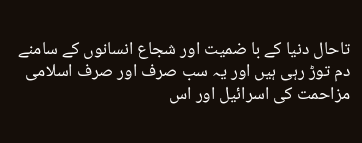تاحال دنیا کے با ضمیت اور شجاع انسانوں کے سامنے دم توڑ رہی ہیں اور یہ سب صرف اور صرف اسلامی مزاحمت کی اسرائیل اور اس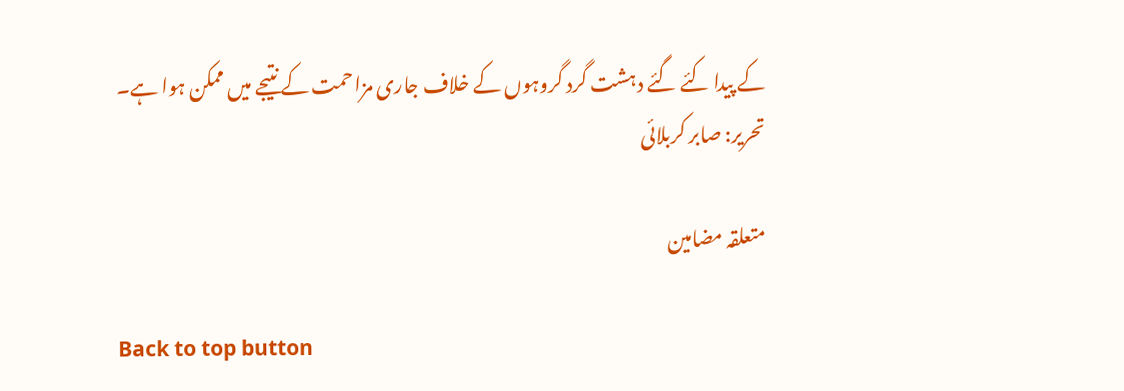کے پیدا کئے گئے دہشت گرد گروہوں کے خلاف جاری مزاحمت کے نتیجے میں ممکن ہوا ہے۔
تحریر: صابر کربلائی

متعلقہ مضامین

Back to top button